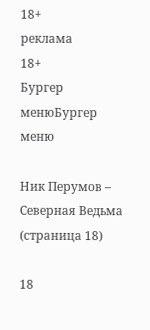18+
реклама
18+
Бургер менюБургер меню

Ник Перумов – Северная Ведьма (страница 18)

18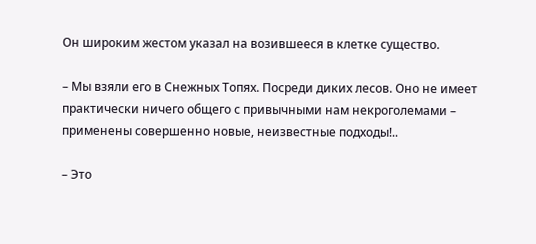Он широким жестом указал на возившееся в клетке существо.

– Мы взяли его в Снежных Топях. Посреди диких лесов. Оно не имеет практически ничего общего с привычными нам некроголемами – применены совершенно новые, неизвестные подходы!..

– Это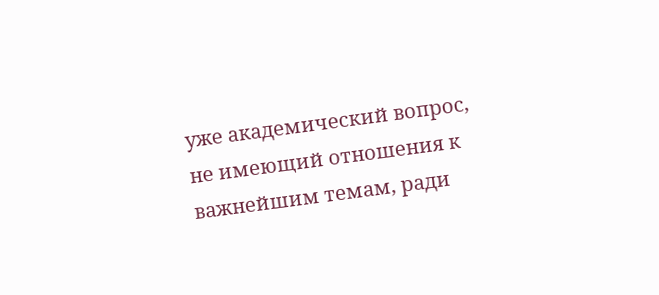уже академический вопрос, не имеющий отношения к важнейшим темам, ради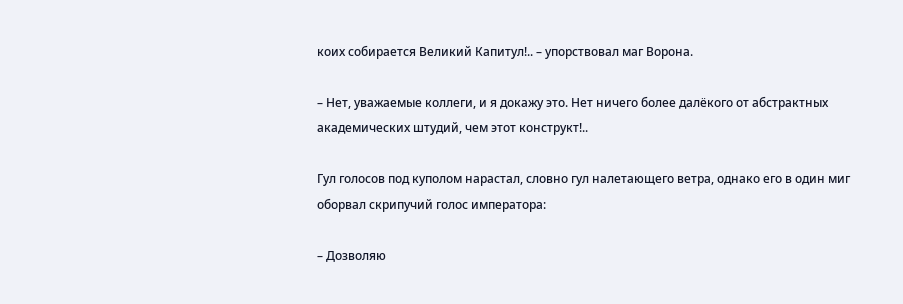коих собирается Великий Капитул!.. – упорствовал маг Ворона.

– Нет, уважаемые коллеги, и я докажу это. Нет ничего более далёкого от абстрактных академических штудий, чем этот конструкт!..

Гул голосов под куполом нарастал, словно гул налетающего ветра, однако его в один миг оборвал скрипучий голос императора:

– Дозволяю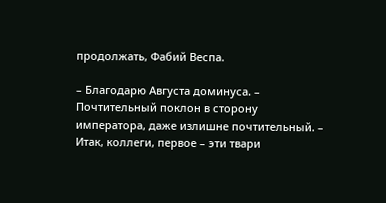продолжать, Фабий Веспа.

– Благодарю Августа доминуса. – Почтительный поклон в сторону императора, даже излишне почтительный. – Итак, коллеги, первое – эти твари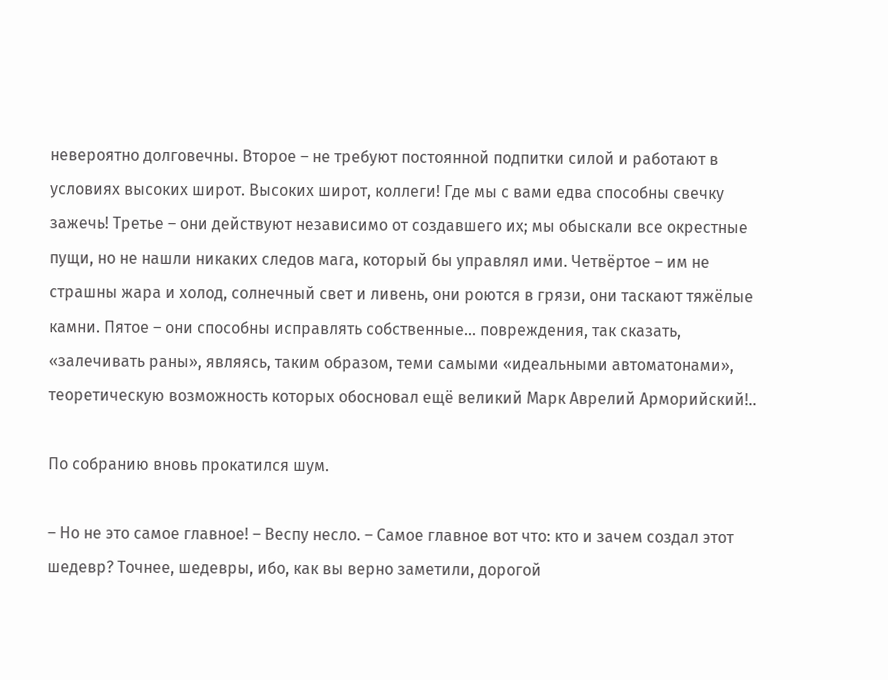невероятно долговечны. Второе – не требуют постоянной подпитки силой и работают в условиях высоких широт. Высоких широт, коллеги! Где мы с вами едва способны свечку зажечь! Третье – они действуют независимо от создавшего их; мы обыскали все окрестные пущи, но не нашли никаких следов мага, который бы управлял ими. Четвёртое – им не страшны жара и холод, солнечный свет и ливень, они роются в грязи, они таскают тяжёлые камни. Пятое – они способны исправлять собственные… повреждения, так сказать, «залечивать раны», являясь, таким образом, теми самыми «идеальными автоматонами», теоретическую возможность которых обосновал ещё великий Марк Аврелий Арморийский!..

По собранию вновь прокатился шум.

– Но не это самое главное! – Веспу несло. – Самое главное вот что: кто и зачем создал этот шедевр? Точнее, шедевры, ибо, как вы верно заметили, дорогой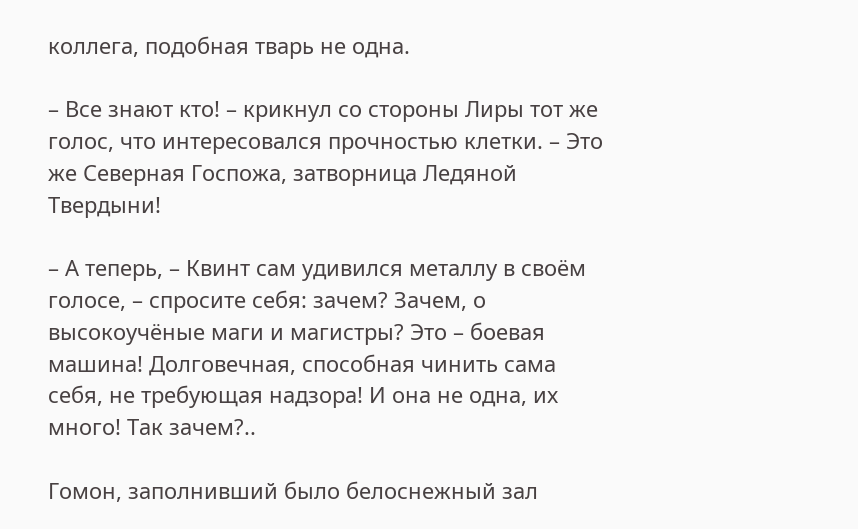коллега, подобная тварь не одна.

– Все знают кто! – крикнул со стороны Лиры тот же голос, что интересовался прочностью клетки. – Это же Северная Госпожа, затворница Ледяной Твердыни!

– А теперь, – Квинт сам удивился металлу в своём голосе, – спросите себя: зачем? Зачем, о высокоучёные маги и магистры? Это – боевая машина! Долговечная, способная чинить сама себя, не требующая надзора! И она не одна, их много! Так зачем?..

Гомон, заполнивший было белоснежный зал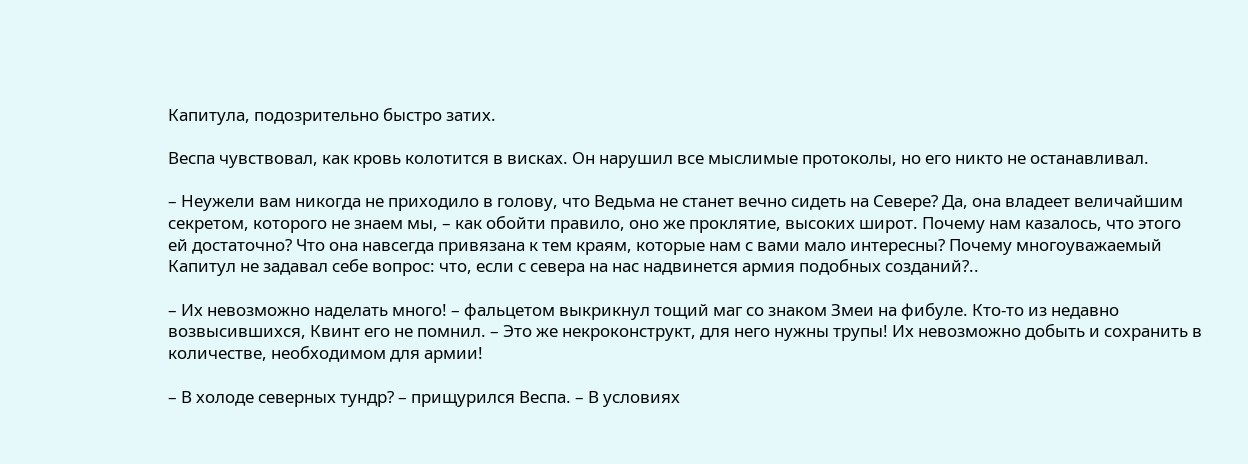Капитула, подозрительно быстро затих.

Веспа чувствовал, как кровь колотится в висках. Он нарушил все мыслимые протоколы, но его никто не останавливал.

– Неужели вам никогда не приходило в голову, что Ведьма не станет вечно сидеть на Севере? Да, она владеет величайшим секретом, которого не знаем мы, – как обойти правило, оно же проклятие, высоких широт. Почему нам казалось, что этого ей достаточно? Что она навсегда привязана к тем краям, которые нам с вами мало интересны? Почему многоуважаемый Капитул не задавал себе вопрос: что, если с севера на нас надвинется армия подобных созданий?..

– Их невозможно наделать много! – фальцетом выкрикнул тощий маг со знаком Змеи на фибуле. Кто-то из недавно возвысившихся, Квинт его не помнил. – Это же некроконструкт, для него нужны трупы! Их невозможно добыть и сохранить в количестве, необходимом для армии!

– В холоде северных тундр? – прищурился Веспа. – В условиях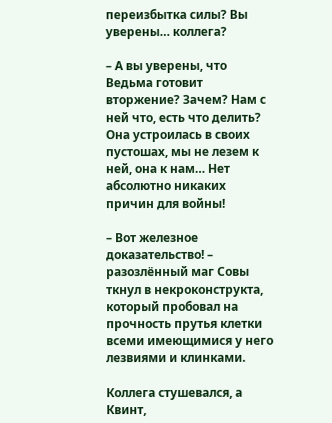переизбытка силы? Вы уверены… коллега?

– А вы уверены, что Ведьма готовит вторжение? Зачем? Нам с ней что, есть что делить? Она устроилась в своих пустошах, мы не лезем к ней, она к нам… Нет абсолютно никаких причин для войны!

– Вот железное доказательство! – разозлённый маг Совы ткнул в некроконструкта, который пробовал на прочность прутья клетки всеми имеющимися у него лезвиями и клинками.

Коллега стушевался, а Квинт,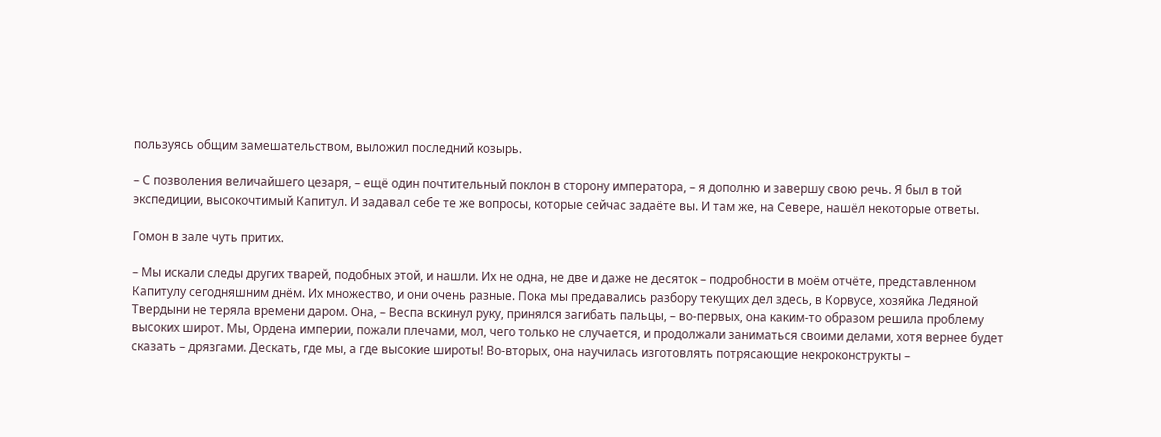пользуясь общим замешательством, выложил последний козырь.

– С позволения величайшего цезаря, – ещё один почтительный поклон в сторону императора, – я дополню и завершу свою речь. Я был в той экспедиции, высокочтимый Капитул. И задавал себе те же вопросы, которые сейчас задаёте вы. И там же, на Севере, нашёл некоторые ответы.

Гомон в зале чуть притих.

– Мы искали следы других тварей, подобных этой, и нашли. Их не одна, не две и даже не десяток – подробности в моём отчёте, представленном Капитулу сегодняшним днём. Их множество, и они очень разные. Пока мы предавались разбору текущих дел здесь, в Корвусе, хозяйка Ледяной Твердыни не теряла времени даром. Она, – Веспа вскинул руку, принялся загибать пальцы, – во-первых, она каким-то образом решила проблему высоких широт. Мы, Ордена империи, пожали плечами, мол, чего только не случается, и продолжали заниматься своими делами, хотя вернее будет сказать – дрязгами. Дескать, где мы, а где высокие широты! Во-вторых, она научилась изготовлять потрясающие некроконструкты –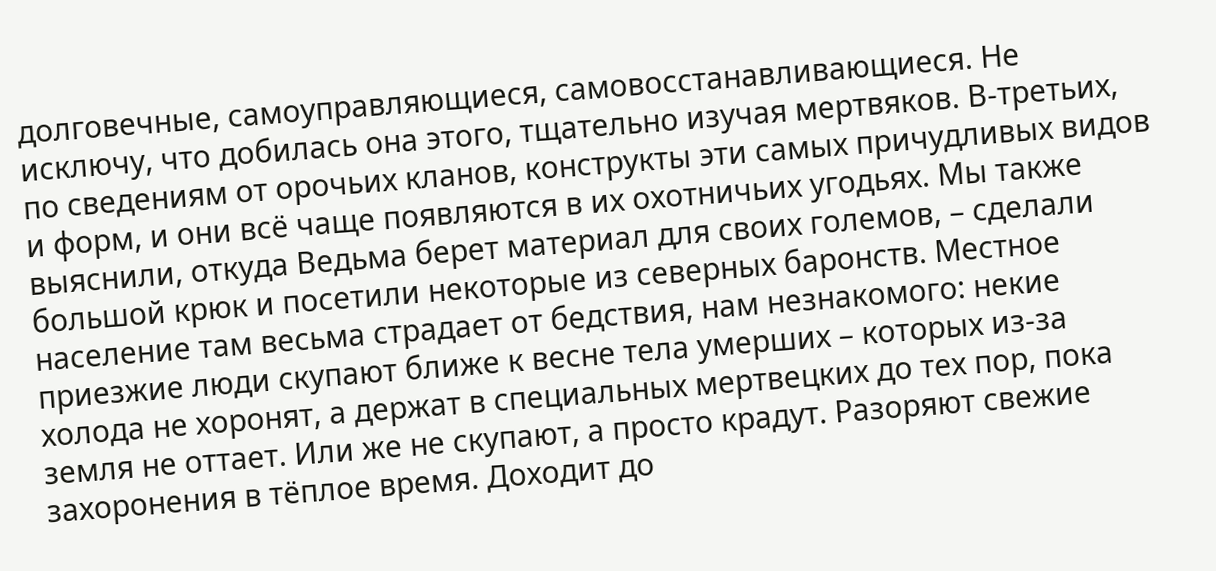долговечные, самоуправляющиеся, самовосстанавливающиеся. Не исключу, что добилась она этого, тщательно изучая мертвяков. В-третьих, по сведениям от орочьих кланов, конструкты эти самых причудливых видов и форм, и они всё чаще появляются в их охотничьих угодьях. Мы также выяснили, откуда Ведьма берет материал для своих големов, – сделали большой крюк и посетили некоторые из северных баронств. Местное население там весьма страдает от бедствия, нам незнакомого: некие приезжие люди скупают ближе к весне тела умерших – которых из-за холода не хоронят, а держат в специальных мертвецких до тех пор, пока земля не оттает. Или же не скупают, а просто крадут. Разоряют свежие захоронения в тёплое время. Доходит до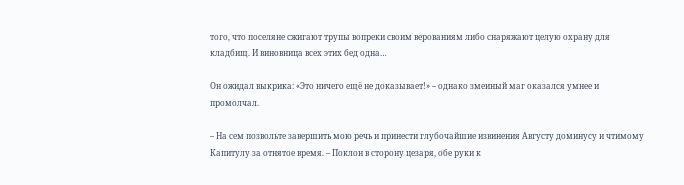того, что поселяне сжигают трупы вопреки своим верованиям либо снаряжают целую охрану для кладбищ. И виновница всех этих бед одна…

Он ожидал выкрика: «Это ничего ещё не доказывает!» – однако змеиный маг оказался умнее и промолчал.

– На сем позвольте завершить мою речь и принести глубочайшие извинения Августу доминусу и чтимому Капитулу за отнятое время. – Поклон в сторону цезаря, обе руки к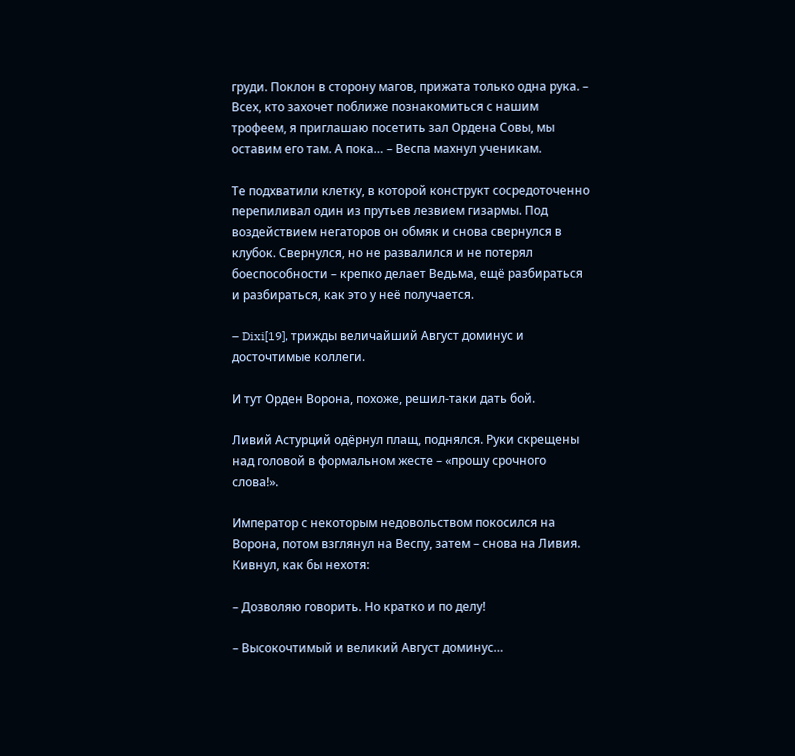груди. Поклон в сторону магов, прижата только одна рука. – Всех, кто захочет поближе познакомиться с нашим трофеем, я приглашаю посетить зал Ордена Совы, мы оставим его там. А пока… – Веспа махнул ученикам.

Те подхватили клетку, в которой конструкт сосредоточенно перепиливал один из прутьев лезвием гизармы. Под воздействием негаторов он обмяк и снова свернулся в клубок. Свернулся, но не развалился и не потерял боеспособности – крепко делает Ведьма, ещё разбираться и разбираться, как это у неё получается.

– Dixi[19], трижды величайший Август доминус и досточтимые коллеги.

И тут Орден Ворона, похоже, решил-таки дать бой.

Ливий Астурций одёрнул плащ, поднялся. Руки скрещены над головой в формальном жесте – «прошу срочного слова!».

Император с некоторым недовольством покосился на Ворона, потом взглянул на Веспу, затем – снова на Ливия. Кивнул, как бы нехотя:

– Дозволяю говорить. Но кратко и по делу!

– Высокочтимый и великий Август доминус…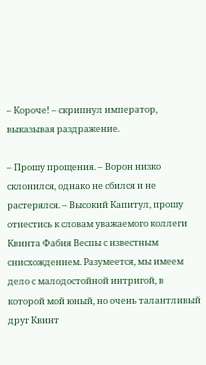– Короче! – скрипнул император, выказывая раздражение.

– Прошу прощения. – Ворон низко склонился, однако не сбился и не растерялся. – Высокий Капитул, прошу отнестись к словам уважаемого коллеги Квинта Фабия Веспы с известным снисхождением. Разумеется, мы имеем дело с малодостойной интригой, в которой мой юный, но очень талантливый друг Квинт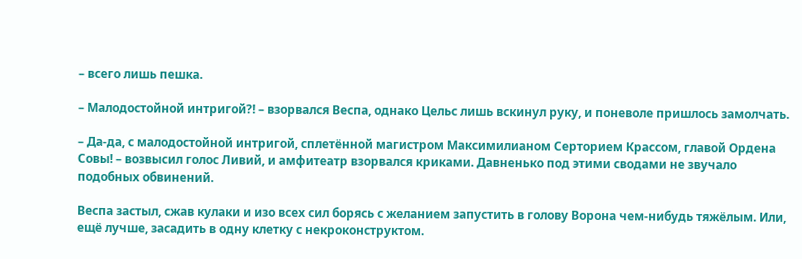– всего лишь пешка.

– Малодостойной интригой?! – взорвался Веспа, однако Цельс лишь вскинул руку, и поневоле пришлось замолчать.

– Да-да, с малодостойной интригой, сплетённой магистром Максимилианом Серторием Крассом, главой Ордена Совы! – возвысил голос Ливий, и амфитеатр взорвался криками. Давненько под этими сводами не звучало подобных обвинений.

Веспа застыл, сжав кулаки и изо всех сил борясь с желанием запустить в голову Ворона чем-нибудь тяжёлым. Или, ещё лучше, засадить в одну клетку с некроконструктом.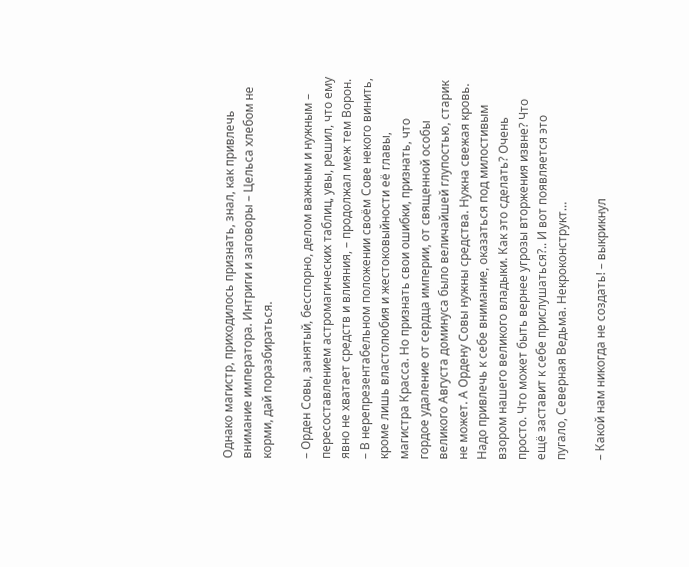Однако магистр, приходилось признать, знал, как привлечь внимание императора. Интриги и заговоры – Цельса хлебом не корми, дай поразбираться.

– Орден Совы, занятый, бесспорно, делом важным и нужным – пересоставлением астромагических таблиц, увы, решил, что ему явно не хватает средств и влияния, – продолжал меж тем Ворон. – В нерепрезентабельном положении своём Сове некого винить, кроме лишь властолюбия и жестоковыйности её главы, магистра Красса. Но признать свои ошибки, признать, что гордое удаление от сердца империи, от священной особы великого Августа доминуса было величайшей глупостью, старик не может. А Ордену Совы нужны средства. Нужна свежая кровь. Надо привлечь к себе внимание, оказаться под милостивым взором нашего великого владыки. Как это сделать? Очень просто. Что может быть вернее угрозы вторжения извне? Что ещё заставит к себе прислушаться?.. И вот появляется это пугало, Северная Ведьма. Некроконструкт…

– Какой нам никогда не создать! – выкрикнул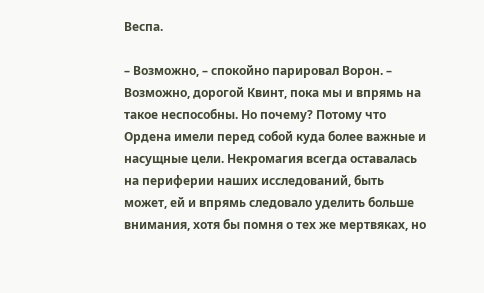Веспа.

– Возможно, – спокойно парировал Ворон. – Возможно, дорогой Квинт, пока мы и впрямь на такое неспособны. Но почему? Потому что Ордена имели перед собой куда более важные и насущные цели. Некромагия всегда оставалась на периферии наших исследований, быть может, ей и впрямь следовало уделить больше внимания, хотя бы помня о тех же мертвяках, но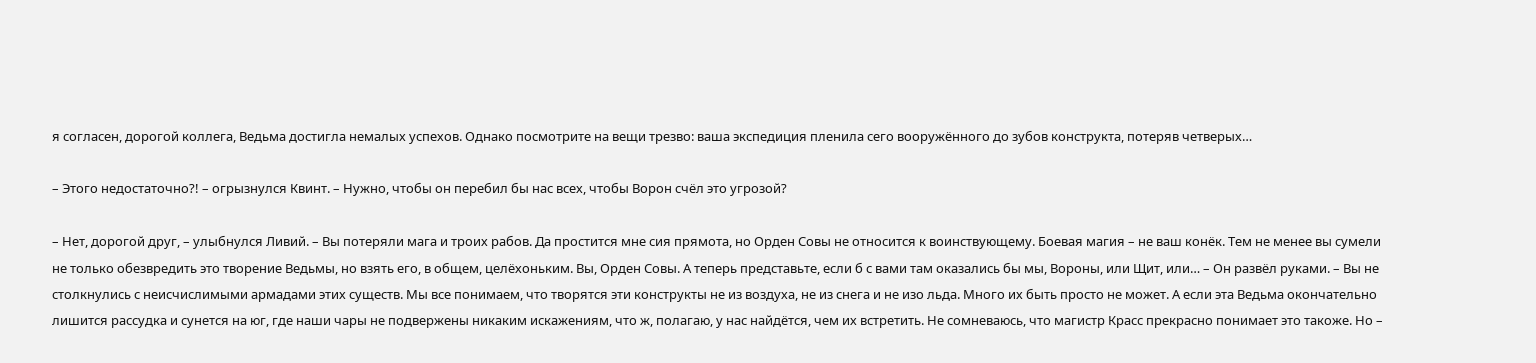я согласен, дорогой коллега, Ведьма достигла немалых успехов. Однако посмотрите на вещи трезво: ваша экспедиция пленила сего вооружённого до зубов конструкта, потеряв четверых…

– Этого недостаточно?! – огрызнулся Квинт. – Нужно, чтобы он перебил бы нас всех, чтобы Ворон счёл это угрозой?

– Нет, дорогой друг, – улыбнулся Ливий. – Вы потеряли мага и троих рабов. Да простится мне сия прямота, но Орден Совы не относится к воинствующему. Боевая магия – не ваш конёк. Тем не менее вы сумели не только обезвредить это творение Ведьмы, но взять его, в общем, целёхоньким. Вы, Орден Совы. А теперь представьте, если б с вами там оказались бы мы, Вороны, или Щит, или… – Он развёл руками. – Вы не столкнулись с неисчислимыми армадами этих существ. Мы все понимаем, что творятся эти конструкты не из воздуха, не из снега и не изо льда. Много их быть просто не может. А если эта Ведьма окончательно лишится рассудка и сунется на юг, где наши чары не подвержены никаким искажениям, что ж, полагаю, у нас найдётся, чем их встретить. Не сомневаюсь, что магистр Красс прекрасно понимает это такоже. Но –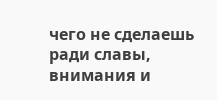чего не сделаешь ради славы, внимания и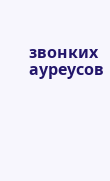звонких ауреусов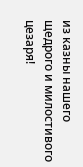из казны нашего щедрого и милостивого цезаря!